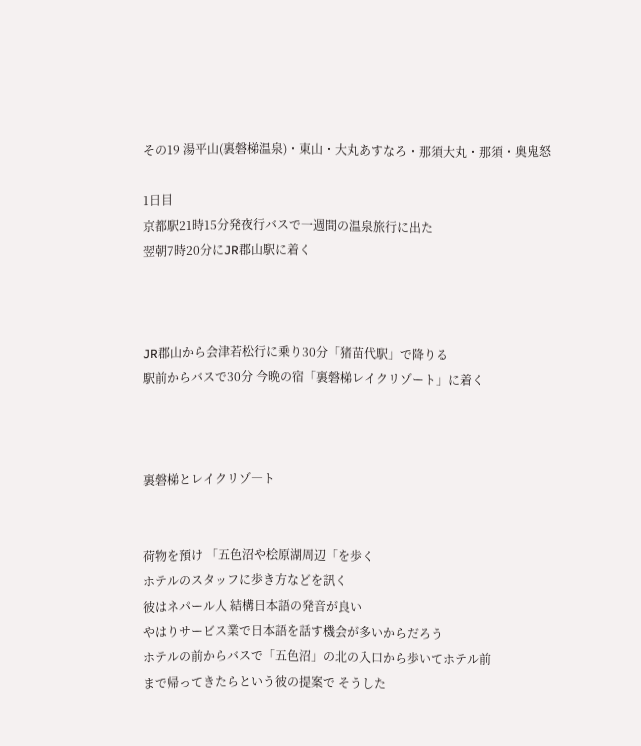その19 湯平山(裏磐梯温泉)・東山・大丸あすなろ・那須大丸・那須・奥鬼怒

1日目
京都駅21時15分発夜行バスで一週間の温泉旅行に出た
翌朝7時20分にJR郡山駅に着く



JR郡山から会津若松行に乗り30分「猪苗代駅」で降りる
駅前からバスで30分 今晩の宿「裏磐梯レイクリゾート」に着く



裏磐梯とレイクリゾ―ト


荷物を預け 「五色沼や桧原湖周辺「を歩く
ホテルのスタッフに歩き方などを訊く
彼はネパール人 結構日本語の発音が良い
やはりサービス業で日本語を話す機会が多いからだろう
ホテルの前からバスで「五色沼」の北の入口から歩いてホテル前
まで帰ってきたらという彼の提案で そうした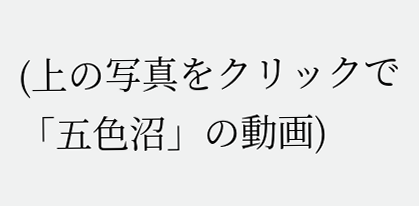(上の写真をクリックで「五色沼」の動画)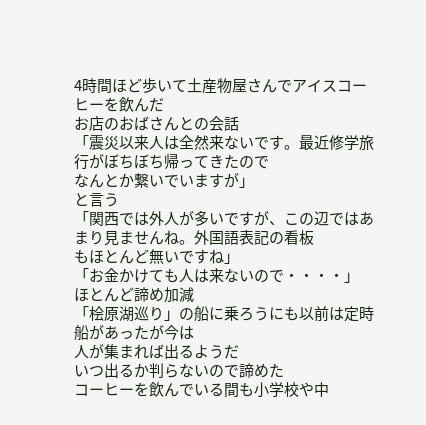4時間ほど歩いて土産物屋さんでアイスコーヒーを飲んだ
お店のおばさんとの会話
「震災以来人は全然来ないです。最近修学旅行がぼちぼち帰ってきたので
なんとか繋いでいますが」
と言う
「関西では外人が多いですが、この辺ではあまり見ませんね。外国語表記の看板
もほとんど無いですね」
「お金かけても人は来ないので・・・・」
ほとんど諦め加減
「桧原湖巡り」の船に乗ろうにも以前は定時船があったが今は
人が集まれば出るようだ
いつ出るか判らないので諦めた
コーヒーを飲んでいる間も小学校や中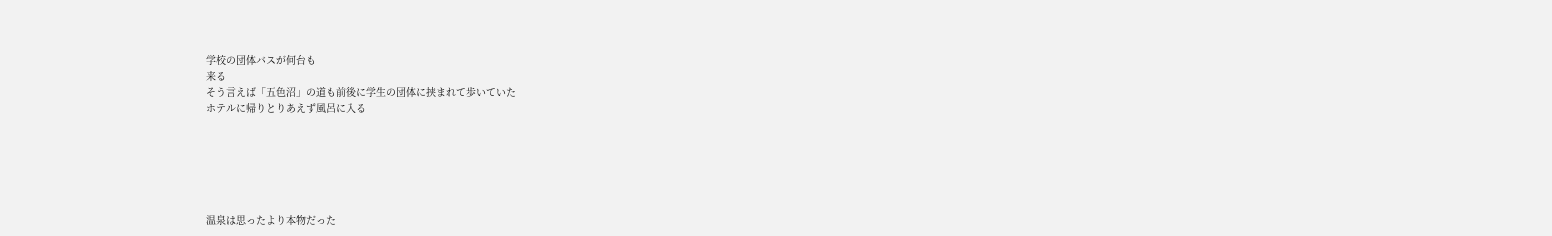学校の団体バスが何台も
来る
そう言えば「五色沼」の道も前後に学生の団体に挟まれて歩いていた
ホテルに帰りとりあえず風呂に入る






温泉は思ったより本物だった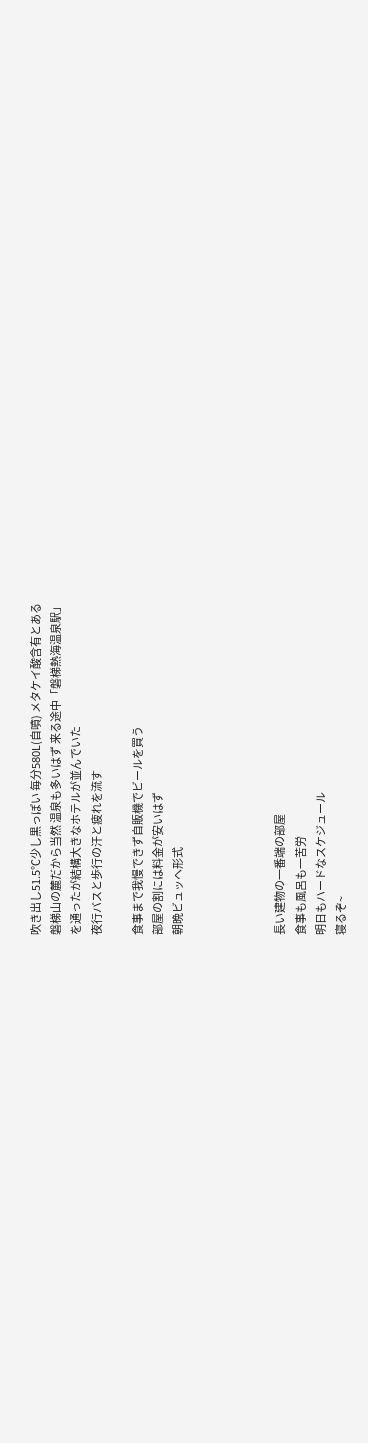吹き出し51.5℃少し黒っぽい 毎分580L(自噴) メタケイ酸含有とある
磐梯山の麓だから当然 温泉も多いはず 来る途中「磐梯熱海温泉駅」
を通ったが結構大きなホテルが並んでいた
夜行バスと歩行の汗と疲れを流す

食事まで我慢できず自販機でビールを買う
部屋の割には料金が安いはず
朝晩ビュッヘ形式




長い建物の一番端の部屋
食事も風呂も一苦労
明日もハードなスケジュール
寝るぞ~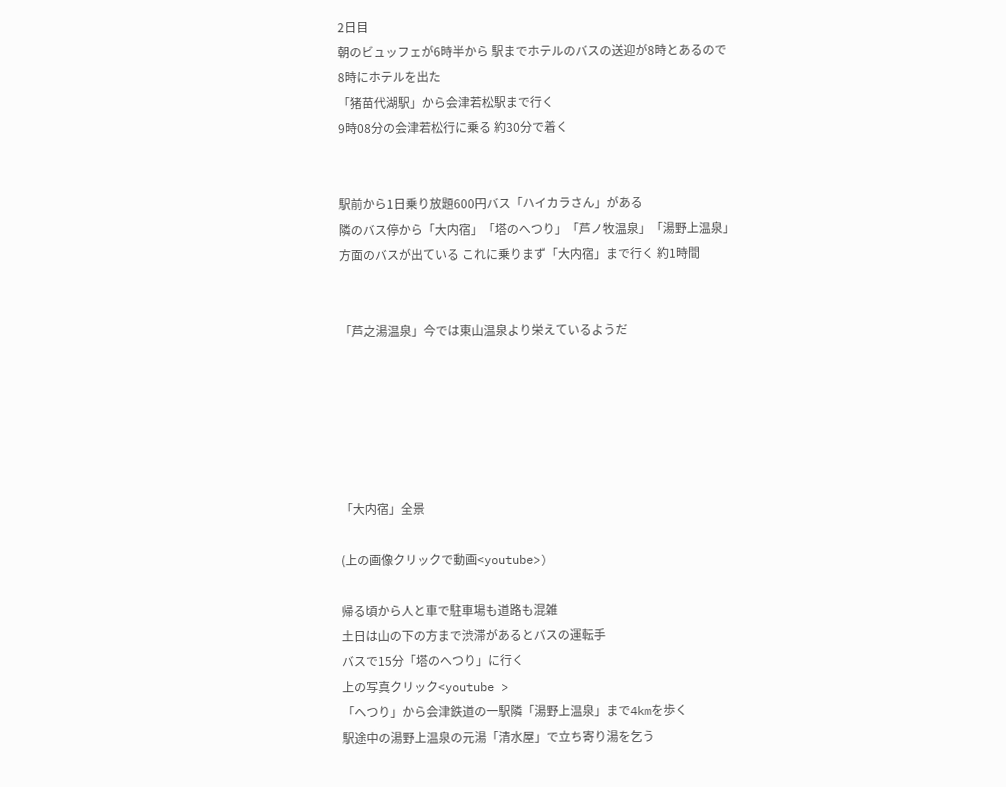2日目
朝のビュッフェが6時半から 駅までホテルのバスの送迎が8時とあるので
8時にホテルを出た
「猪苗代湖駅」から会津若松駅まで行く
9時08分の会津若松行に乗る 約30分で着く


駅前から1日乗り放題600円バス「ハイカラさん」がある
隣のバス停から「大内宿」「塔のへつり」「芦ノ牧温泉」「湯野上温泉」
方面のバスが出ている これに乗りまず「大内宿」まで行く 約1時間


「芦之湯温泉」今では東山温泉より栄えているようだ






「大内宿」全景

(上の画像クリックで動画<youtube>)

帰る頃から人と車で駐車場も道路も混雑
土日は山の下の方まで渋滞があるとバスの運転手
バスで15分「塔のへつり」に行く
上の写真クリック<youtube >
「へつり」から会津鉄道の一駅隣「湯野上温泉」まで4kmを歩く
駅途中の湯野上温泉の元湯「清水屋」で立ち寄り湯を乞う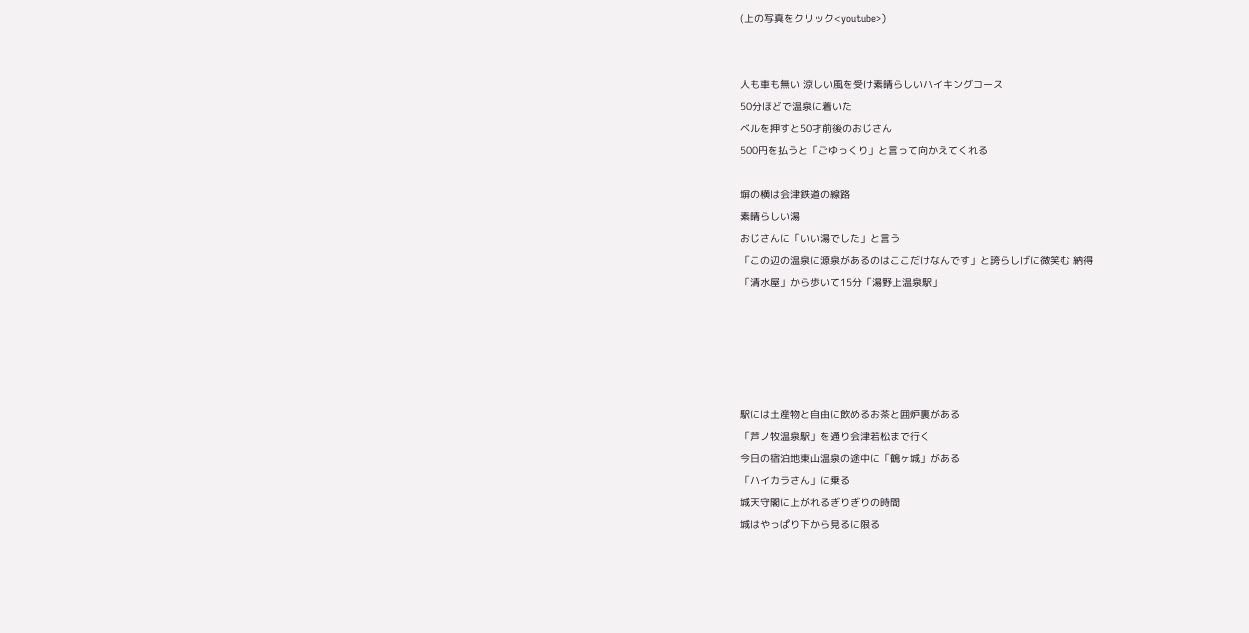(上の写真をクリック<youtube>)


人も車も無い 涼しい風を受け素晴らしいハイキングコース
50分ほどで温泉に着いた
ベルを押すと50才前後のおじさん
500円を払うと「ごゆっくり」と言って向かえてくれる

塀の横は会津鉄道の線路
素晴らしい湯
おじさんに「いい湯でした」と言う
「この辺の温泉に源泉があるのはここだけなんです」と誇らしげに微笑む 納得
「清水屋」から歩いて15分「湯野上温泉駅」





駅には土産物と自由に飲めるお茶と囲炉裏がある
「芦ノ牧温泉駅」を通り会津若松まで行く
今日の宿泊地東山温泉の途中に「鶴ヶ城」がある
「ハイカラさん」に乗る
城天守閣に上がれるぎりぎりの時間
城はやっぱり下から見るに限る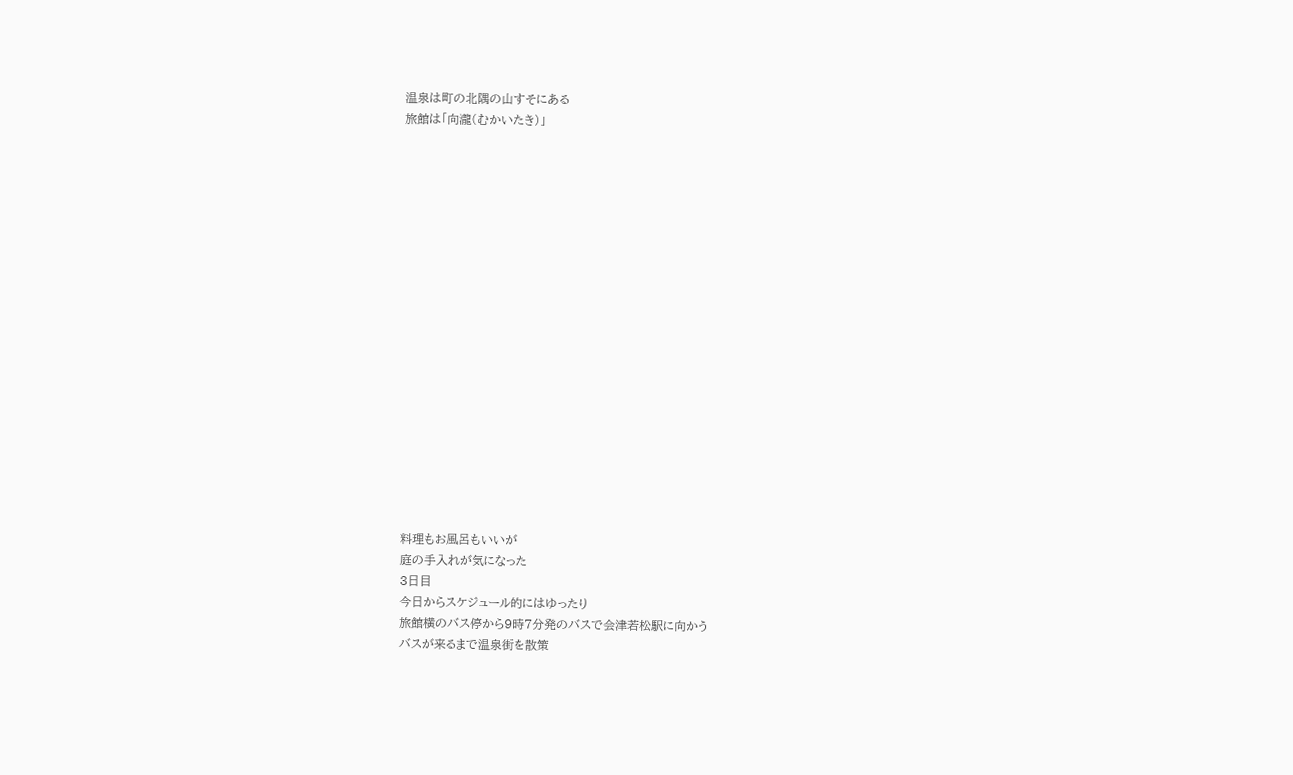温泉は町の北隅の山すそにある
旅館は「向瀧(むかいたき)」



















料理もお風呂もいいが
庭の手入れが気になった
3日目
今日からスケジュール的にはゆったり
旅館横のバス停から9時7分発のバスで会津若松駅に向かう
バスが来るまで温泉街を散策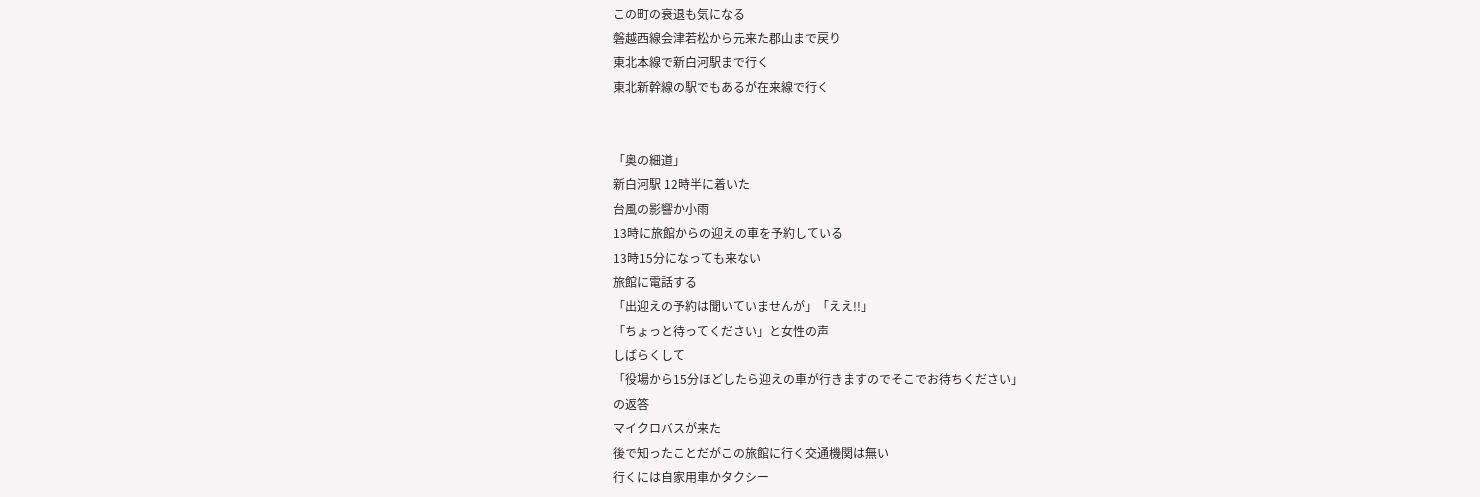この町の衰退も気になる
磐越西線会津若松から元来た郡山まで戻り
東北本線で新白河駅まで行く
東北新幹線の駅でもあるが在来線で行く


「奥の細道」
新白河駅 12時半に着いた
台風の影響か小雨
13時に旅館からの迎えの車を予約している
13時15分になっても来ない
旅館に電話する
「出迎えの予約は聞いていませんが」「ええ!!」
「ちょっと待ってください」と女性の声
しばらくして
「役場から15分ほどしたら迎えの車が行きますのでそこでお待ちください」
の返答
マイクロバスが来た
後で知ったことだがこの旅館に行く交通機関は無い
行くには自家用車かタクシー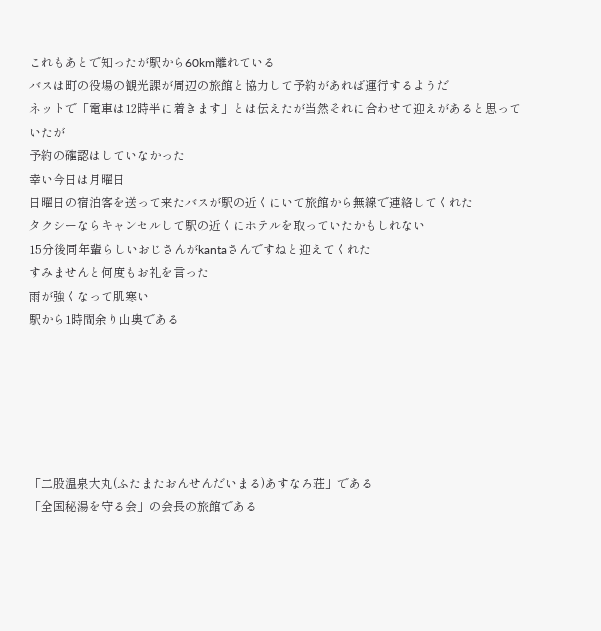これもあとで知ったが駅から60km離れている
バスは町の役場の観光課が周辺の旅館と協力して予約があれば運行するようだ
ネットで「電車は12時半に着きます」とは伝えたが当然それに合わせて迎えがあると思っていたが
予約の確認はしていなかった
幸い今日は月曜日
日曜日の宿泊客を送って来たバスが駅の近くにいて旅館から無線で連絡してくれた
タクシーならキャンセルして駅の近くにホテルを取っていたかもしれない
15分後同年輩らしいおじさんがkantaさんですねと迎えてくれた
すみませんと何度もお礼を言った
雨が強くなって肌寒い
駅から1時間余り山奥である






「二股温泉大丸(ふたまたおんせんだいまる)あすなろ荘」である
「全国秘湯を守る会」の会長の旅館である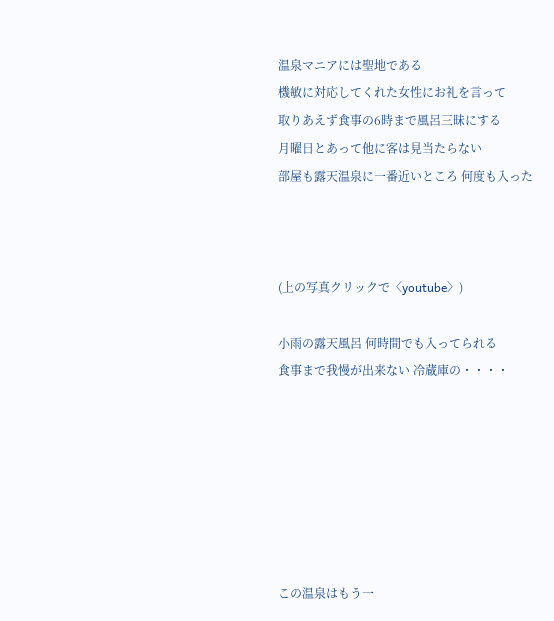温泉マニアには聖地である
機敏に対応してくれた女性にお礼を言って
取りあえず食事の6時まで風呂三昧にする
月曜日とあって他に客は見当たらない
部屋も露天温泉に一番近いところ 何度も入った



(上の写真クリックで〈youtube〉)

小雨の露天風呂 何時間でも入ってられる
食事まで我慢が出来ない 冷蔵庫の・・・・







この温泉はもう一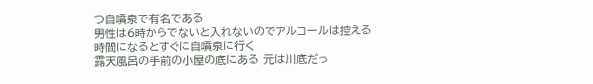つ自噴泉で有名である
男性は6時からでないと入れないのでアルコールは控える
時間になるとすぐに自噴泉に行く
露天風呂の手前の小屋の底にある 元は川底だっ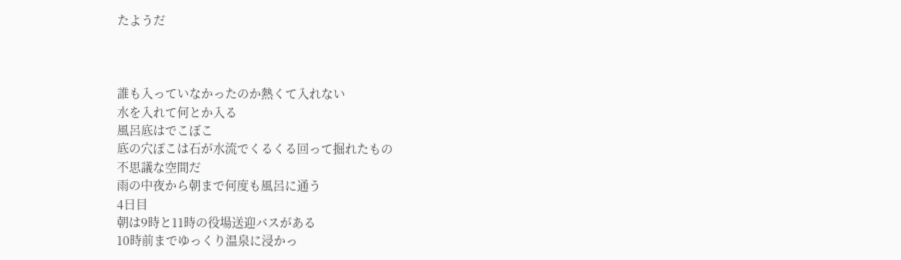たようだ



誰も入っていなかったのか熱くて入れない
水を入れて何とか入る
風呂底はでこぼこ
底の穴ぽこは石が水流でくるくる回って掘れたもの
不思議な空間だ
雨の中夜から朝まで何度も風呂に通う
4日目
朝は9時と11時の役場送迎バスがある
10時前までゆっくり温泉に浸かっ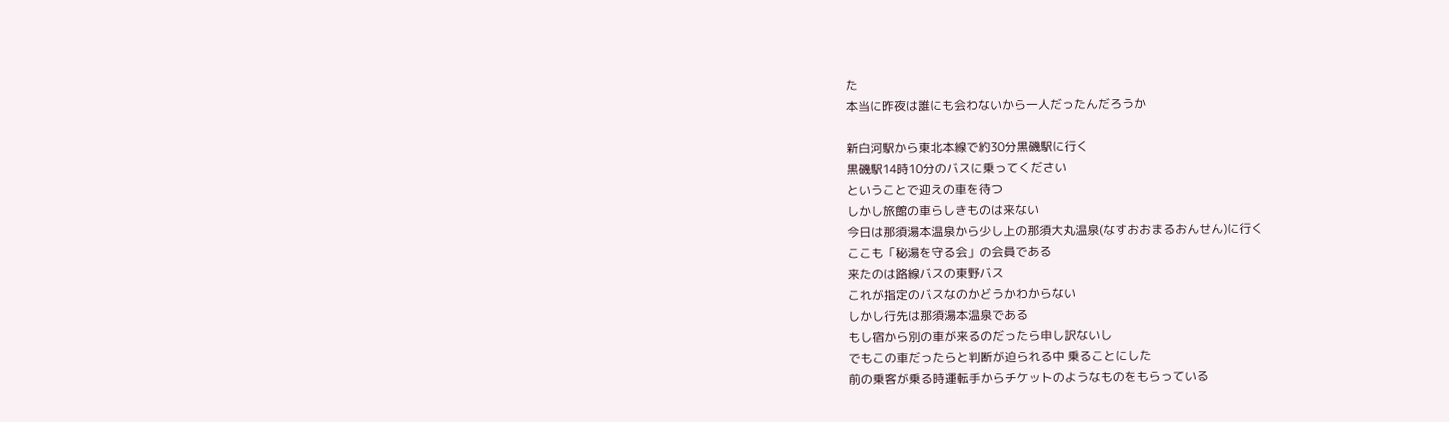た
本当に昨夜は誰にも会わないから一人だったんだろうか

新白河駅から東北本線で約30分黒磯駅に行く
黒磯駅14時10分のバスに乗ってください
ということで迎えの車を待つ
しかし旅館の車らしきものは来ない
今日は那須湯本温泉から少し上の那須大丸温泉(なすおおまるおんせん)に行く
ここも「秘湯を守る会」の会員である
来たのは路線バスの東野バス
これが指定のバスなのかどうかわからない
しかし行先は那須湯本温泉である
もし宿から別の車が来るのだったら申し訳ないし
でもこの車だったらと判断が迫られる中 乗ることにした
前の乗客が乗る時運転手からチケットのようなものをもらっている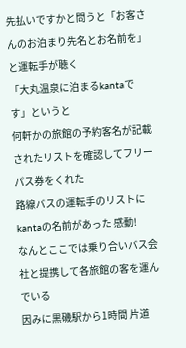先払いですかと問うと「お客さんのお泊まり先名とお名前を」と運転手が聴く
「大丸温泉に泊まるkantaです」というと
何軒かの旅館の予約客名が記載されたリストを確認してフリーパス券をくれた
路線バスの運転手のリストにkantaの名前があった 感動!
なんとここでは乗り合いバス会社と提携して各旅館の客を運んでいる
因みに黒磯駅から1時間 片道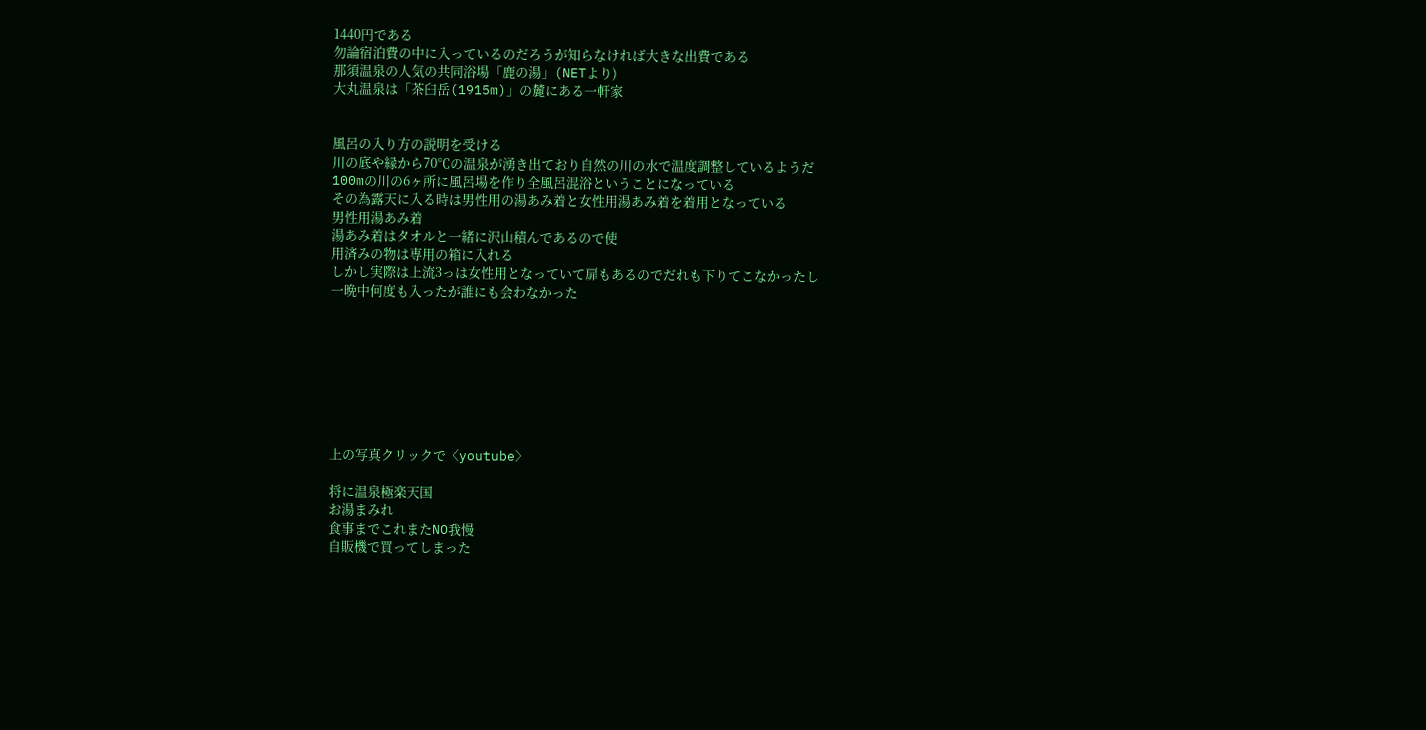1440円である
勿論宿泊費の中に入っているのだろうが知らなければ大きな出費である
那須温泉の人気の共同浴場「鹿の湯」(NETより)
大丸温泉は「茶臼岳(1915m)」の麓にある一軒家


風呂の入り方の説明を受ける
川の底や縁から70℃の温泉が湧き出ており自然の川の水で温度調整しているようだ
100mの川の6ヶ所に風呂場を作り全風呂混浴ということになっている
その為露天に入る時は男性用の湯あみ着と女性用湯あみ着を着用となっている
男性用湯あみ着
湯あみ着はタオルと一緒に沢山積んであるので使
用済みの物は専用の箱に入れる
しかし実際は上流3っは女性用となっていて扉もあるのでだれも下りてこなかったし
一晩中何度も入ったが誰にも会わなかった








上の写真クリックで〈youtube〉

将に温泉極楽天国
お湯まみれ
食事までこれまたNO我慢
自販機で買ってしまった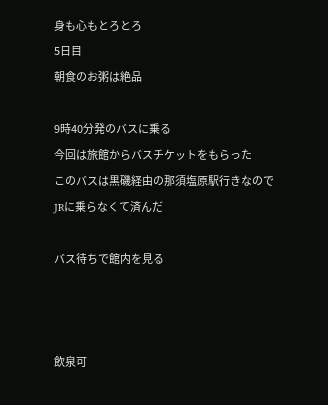身も心もとろとろ
5日目
朝食のお粥は絶品

9時40分発のバスに乗る
今回は旅館からバスチケットをもらった
このバスは黒磯経由の那須塩原駅行きなので
JRに乗らなくて済んだ

バス待ちで館内を見る



飲泉可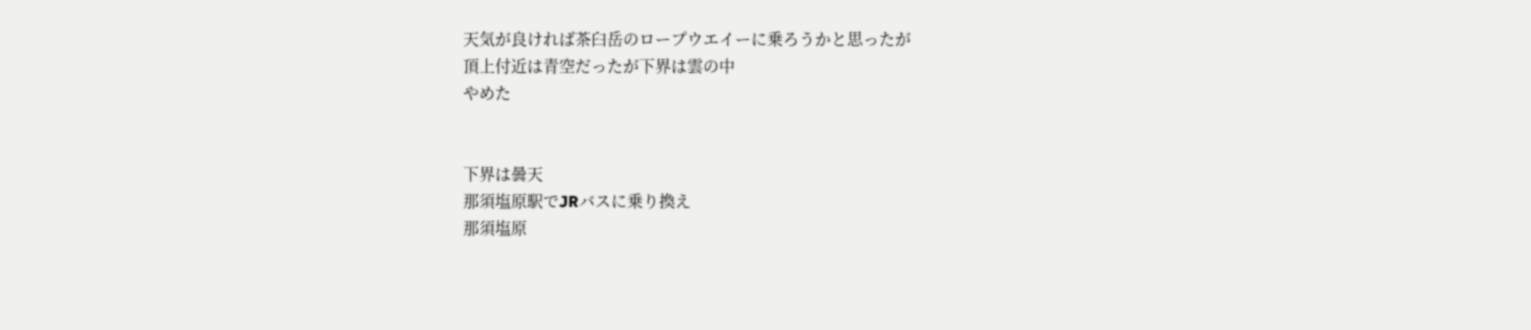天気が良ければ茶臼岳のロープウエイーに乗ろうかと思ったが
頂上付近は青空だったが下界は雲の中
やめた


下界は曇天
那須塩原駅でJRバスに乗り換え
那須塩原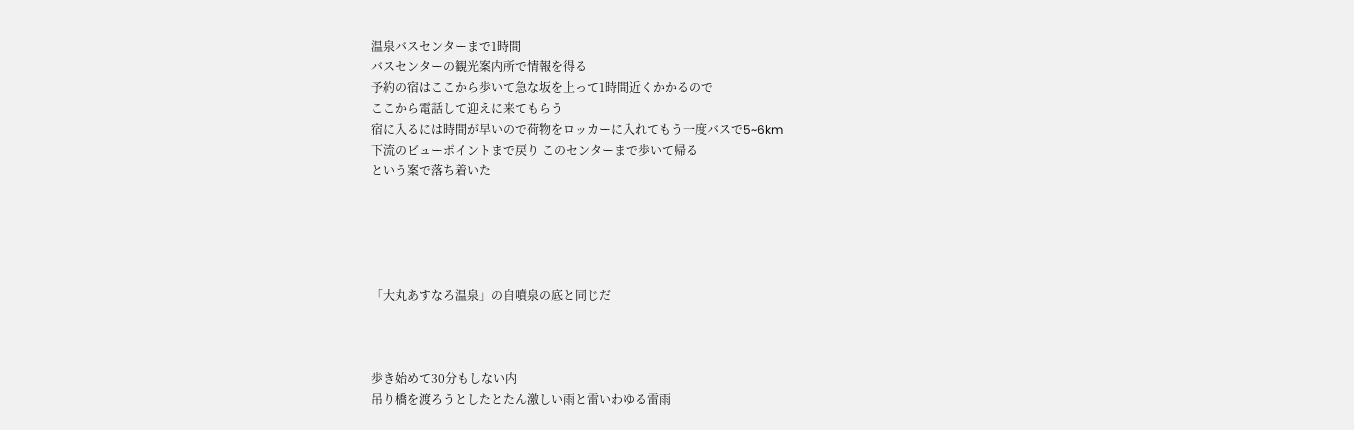温泉バスセンターまで1時間
バスセンターの観光案内所で情報を得る
予約の宿はここから歩いて急な坂を上って1時間近くかかるので
ここから電話して迎えに来てもらう
宿に入るには時間が早いので荷物をロッカーに入れてもう一度バスで5~6km
下流のビューポイントまで戻り このセンターまで歩いて帰る
という案で落ち着いた





「大丸あすなろ温泉」の自噴泉の底と同じだ



歩き始めて30分もしない内
吊り橋を渡ろうとしたとたん激しい雨と雷いわゆる雷雨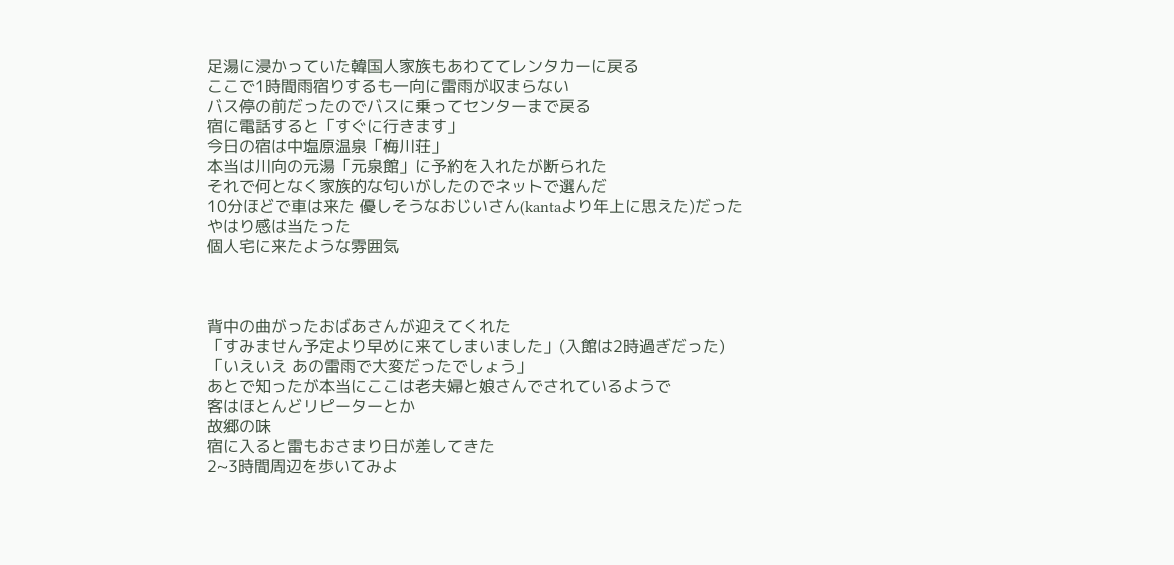足湯に浸かっていた韓国人家族もあわててレンタカーに戻る
ここで1時間雨宿りするも一向に雷雨が収まらない
バス停の前だったのでバスに乗ってセンターまで戻る
宿に電話すると「すぐに行きます」
今日の宿は中塩原温泉「梅川荘」
本当は川向の元湯「元泉館」に予約を入れたが断られた
それで何となく家族的な匂いがしたのでネットで選んだ
10分ほどで車は来た 優しそうなおじいさん(kantaより年上に思えた)だった
やはり感は当たった
個人宅に来たような雰囲気



背中の曲がったおばあさんが迎えてくれた
「すみません予定より早めに来てしまいました」(入館は2時過ぎだった)
「いえいえ あの雷雨で大変だったでしょう」
あとで知ったが本当にここは老夫婦と娘さんでされているようで
客はほとんどリピーターとか
故郷の味
宿に入ると雷もおさまり日が差してきた
2~3時間周辺を歩いてみよ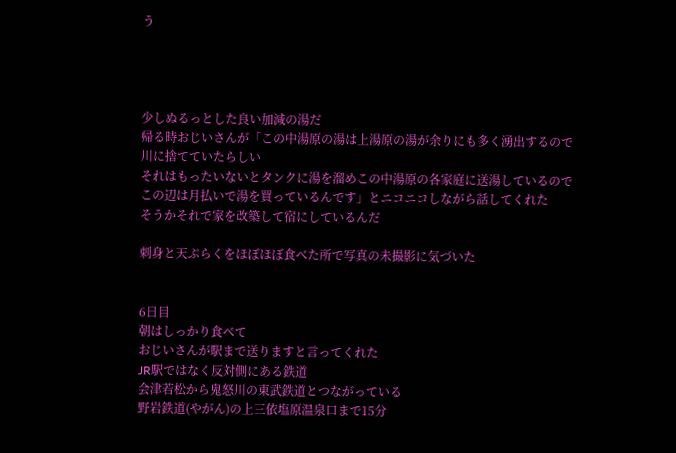う




少しぬるっとした良い加減の湯だ
帰る時おじいさんが「この中湯原の湯は上湯原の湯が余りにも多く湧出するので
川に捨てていたらしい
それはもったいないとタンクに湯を溜めこの中湯原の各家庭に送湯しているので
この辺は月払いで湯を買っているんです」とニコニコしながら話してくれた
そうかそれで家を改築して宿にしているんだ

刺身と天ぷらくをほぼほぼ食べた所で写真の未撮影に気づいた


6日目
朝はしっかり食べて
おじいさんが駅まで送りますと言ってくれた
JR駅ではなく反対側にある鉄道
会津若松から鬼怒川の東武鉄道とつながっている
野岩鉄道(やがん)の上三依塩原温泉口まで15分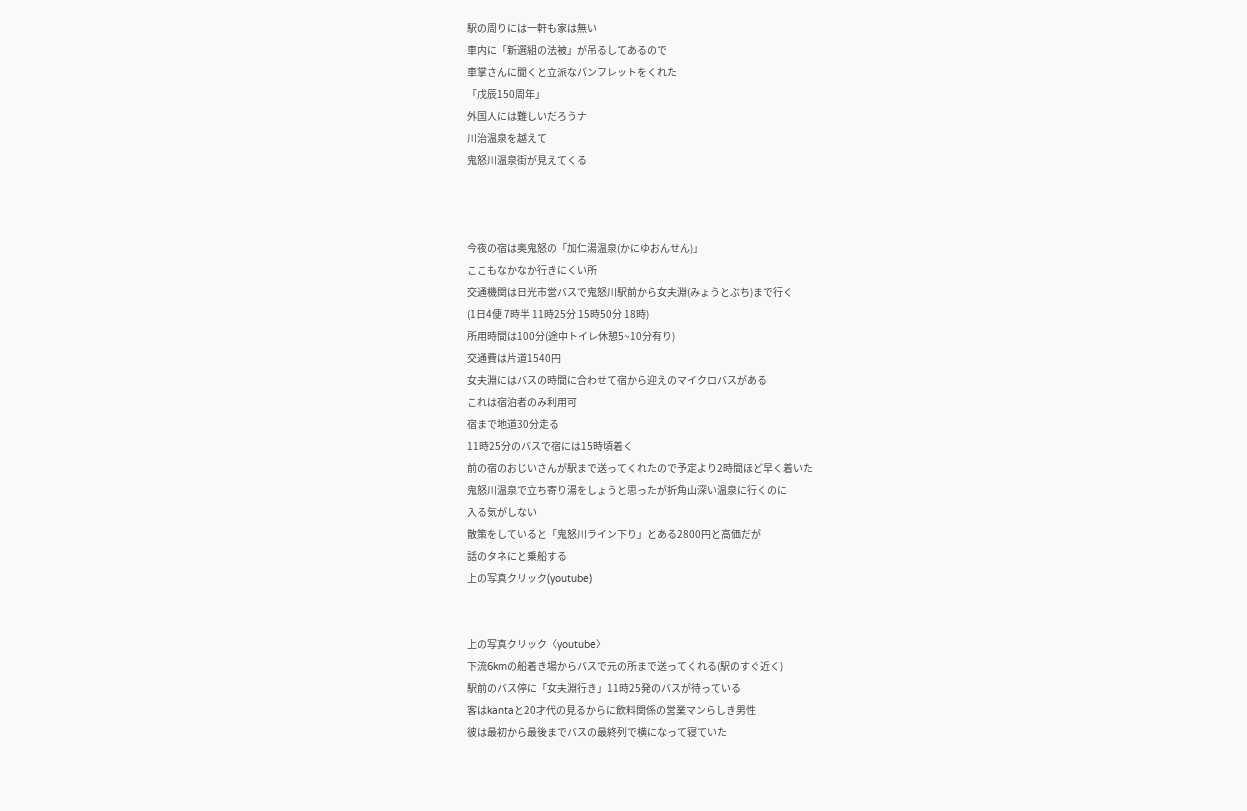駅の周りには一軒も家は無い
車内に「新選組の法被」が吊るしてあるので
車掌さんに聞くと立派なパンフレットをくれた
「戊辰150周年」
外国人には難しいだろうナ
川治温泉を越えて
鬼怒川温泉街が見えてくる



今夜の宿は奥鬼怒の「加仁湯温泉(かにゆおんせん)」
ここもなかなか行きにくい所
交通機関は日光市営バスで鬼怒川駅前から女夫淵(みょうとぶち)まで行く
(1日4便 7時半 11時25分 15時50分 18時)
所用時間は100分(途中トイレ休憩5~10分有り)
交通費は片道1540円
女夫淵にはバスの時間に合わせて宿から迎えのマイクロバスがある
これは宿泊者のみ利用可
宿まで地道30分走る
11時25分のバスで宿には15時頃着く
前の宿のおじいさんが駅まで送ってくれたので予定より2時間ほど早く着いた
鬼怒川温泉で立ち寄り湯をしょうと思ったが折角山深い温泉に行くのに
入る気がしない
散策をしていると「鬼怒川ライン下り」とある2800円と高価だが
話のタネにと乗船する
上の写真クリック(youtube)


上の写真クリック〈youtube〉
下流6kmの船着き場からバスで元の所まで送ってくれる(駅のすぐ近く)
駅前のバス停に「女夫淵行き」11時25発のバスが待っている
客はkantaと20才代の見るからに飲料関係の営業マンらしき男性
彼は最初から最後までバスの最終列で横になって寝ていた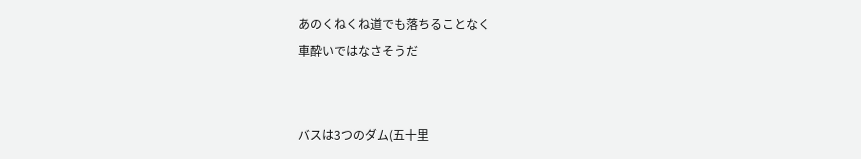あのくねくね道でも落ちることなく
車酔いではなさそうだ


バスは3つのダム(五十里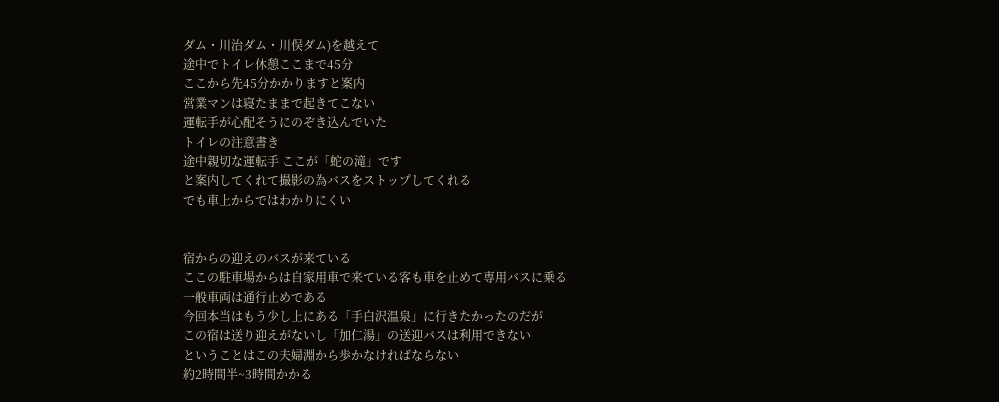ダム・川治ダム・川俣ダム)を越えて
途中でトイレ休憩ここまで45分
ここから先45分かかりますと案内
営業マンは寝たままで起きてこない
運転手が心配そうにのぞき込んでいた
トイレの注意書き
途中親切な運転手 ここが「蛇の滝」です
と案内してくれて撮影の為バスをストップしてくれる
でも車上からではわかりにくい


宿からの迎えのバスが来ている
ここの駐車場からは自家用車で来ている客も車を止めて専用バスに乗る
一般車両は通行止めである
今回本当はもう少し上にある「手白沢温泉」に行きたかったのだが
この宿は送り迎えがないし「加仁湯」の送迎バスは利用できない
ということはこの夫婦淵から歩かなければならない
約2時間半~3時間かかる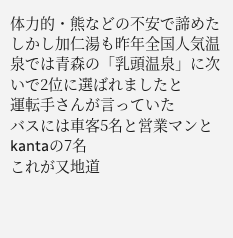体力的・熊などの不安で諦めた
しかし加仁湯も昨年全国人気温泉では青森の「乳頭温泉」に次いで2位に選ばれましたと
運転手さんが言っていた
バスには車客5名と営業マンとkantaの7名
これが又地道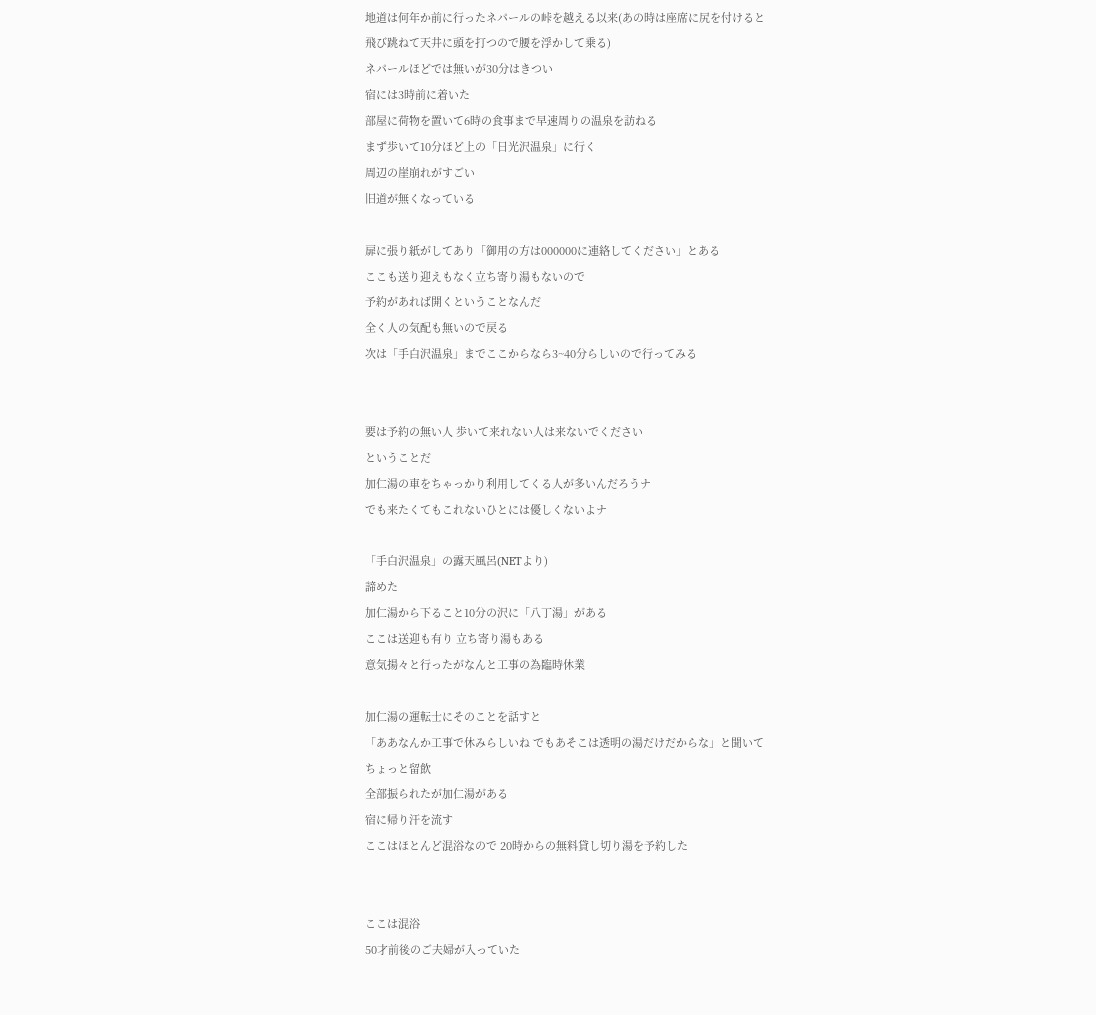地道は何年か前に行ったネパールの峠を越える以来(あの時は座席に尻を付けると
飛び跳ねて天井に頭を打つので腰を浮かして乗る)
ネパールほどでは無いが30分はきつい
宿には3時前に着いた
部屋に荷物を置いて6時の食事まで早速周りの温泉を訪ねる
まず歩いて10分ほど上の「日光沢温泉」に行く
周辺の崖崩れがすごい
旧道が無くなっている

扉に張り紙がしてあり「御用の方は000000に連絡してください」とある
ここも送り迎えもなく立ち寄り湯もないので
予約があれば開くということなんだ
全く人の気配も無いので戻る
次は「手白沢温泉」までここからなら3~40分らしいので行ってみる


要は予約の無い人 歩いて来れない人は来ないでください
ということだ
加仁湯の車をちゃっかり利用してくる人が多いんだろうナ
でも来たくてもこれないひとには優しくないよナ

「手白沢温泉」の露天風呂(NETより)
諦めた
加仁湯から下ること10分の沢に「八丁湯」がある
ここは送迎も有り 立ち寄り湯もある
意気揚々と行ったがなんと工事の為臨時休業

加仁湯の運転士にそのことを話すと
「ああなんか工事で休みらしいね でもあそこは透明の湯だけだからな」と聞いて
ちょっと留飲
全部振られたが加仁湯がある
宿に帰り汗を流す
ここはほとんど混浴なので 20時からの無料貸し切り湯を予約した


ここは混浴
50才前後のご夫婦が入っていた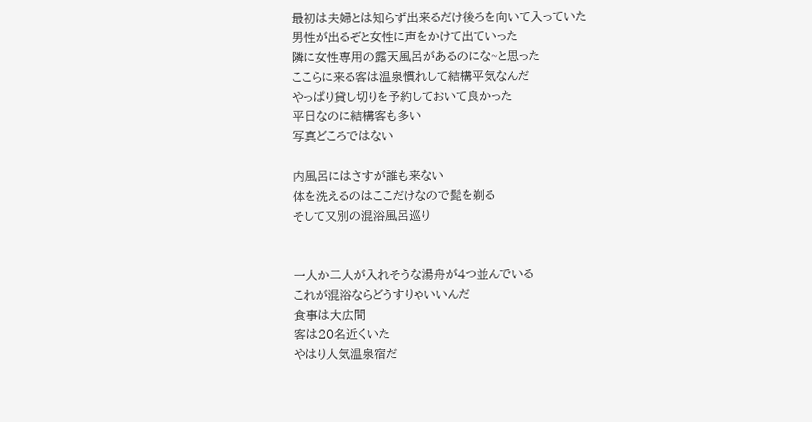最初は夫婦とは知らず出来るだけ後ろを向いて入っていた
男性が出るぞと女性に声をかけて出ていった
隣に女性専用の露天風呂があるのにな~と思った
ここらに来る客は温泉慣れして結構平気なんだ
やっぱり貸し切りを予約しておいて良かった
平日なのに結構客も多い
写真どころではない

内風呂にはさすが誰も来ない
体を洗えるのはここだけなので髭を剃る
そして又別の混浴風呂巡り


一人か二人が入れそうな湯舟が4つ並んでいる
これが混浴ならどうすりゃいいんだ
食事は大広間
客は20名近くいた
やはり人気温泉宿だ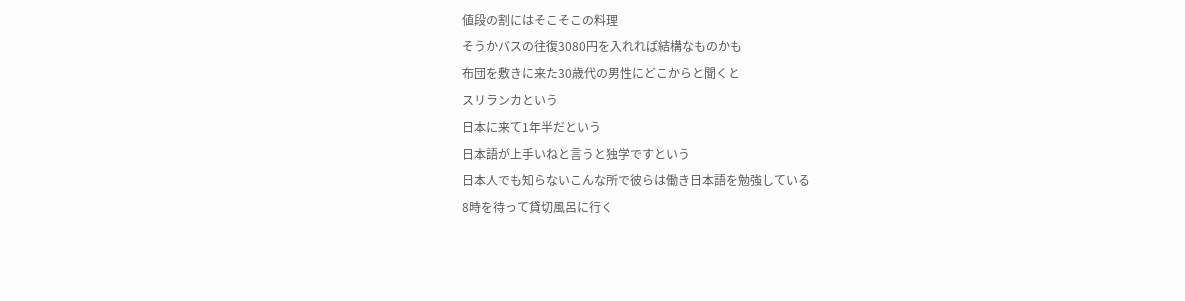値段の割にはそこそこの料理
そうかバスの往復3080円を入れれば結構なものかも
布団を敷きに来た30歳代の男性にどこからと聞くと
スリランカという
日本に来て1年半だという
日本語が上手いねと言うと独学ですという
日本人でも知らないこんな所で彼らは働き日本語を勉強している
8時を待って貸切風呂に行く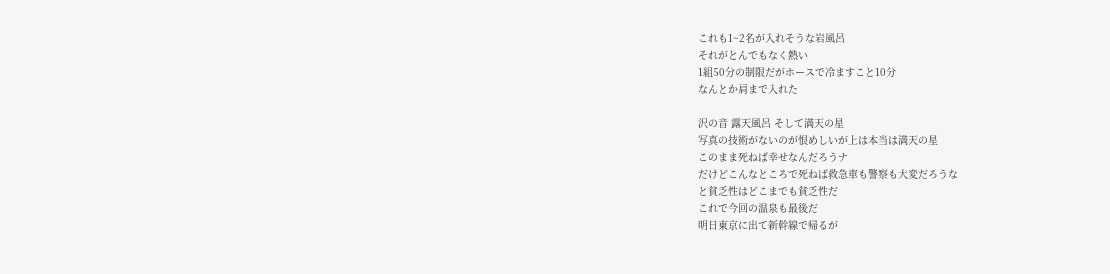これも1~2名が入れそうな岩風呂
それがとんでもなく熱い
1組50分の制限だがホースで冷ますこと10分
なんとか肩まで入れた

沢の音 露天風呂 そして満天の星
写真の技術がないのが恨めしいが上は本当は満天の星
このまま死ねば幸せなんだろうナ
だけどこんなところで死ねば救急車も警察も大変だろうな
と貧乏性はどこまでも貧乏性だ
これで今回の温泉も最後だ
明日東京に出て新幹線で帰るが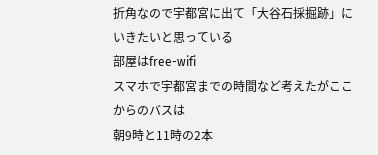折角なので宇都宮に出て「大谷石採掘跡」にいきたいと思っている
部屋はfree-wifi
スマホで宇都宮までの時間など考えたがここからのバスは
朝9時と11時の2本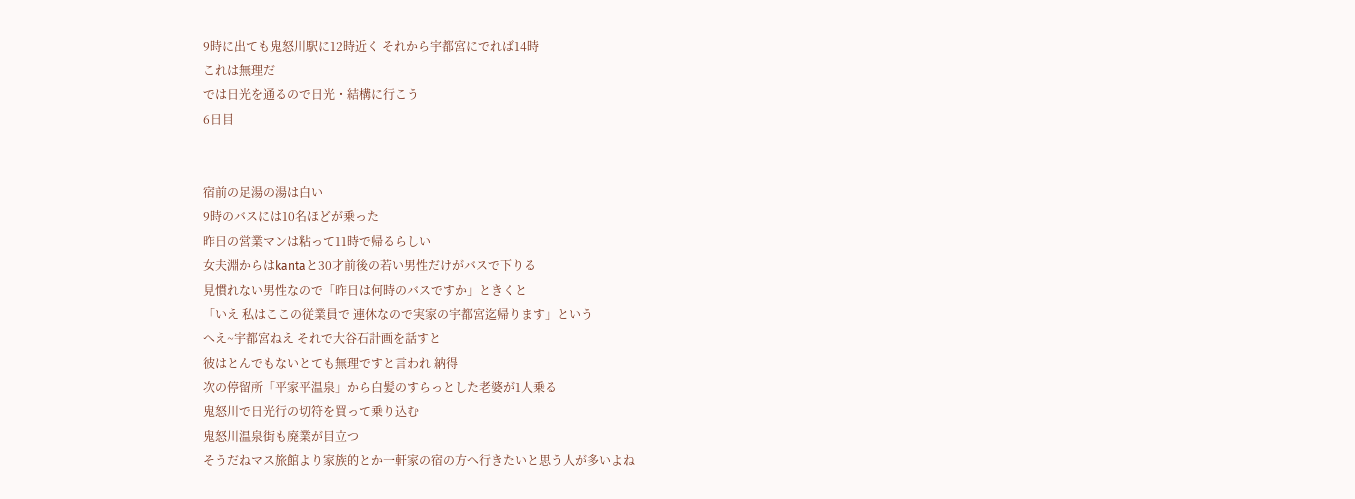9時に出ても鬼怒川駅に12時近く それから宇都宮にでれば14時
これは無理だ
では日光を通るので日光・結構に行こう
6日目


宿前の足湯の湯は白い
9時のバスには10名ほどが乗った
昨日の営業マンは粘って11時で帰るらしい
女夫淵からはkantaと30才前後の若い男性だけがバスで下りる
見慣れない男性なので「昨日は何時のバスですか」ときくと
「いえ 私はここの従業員で 連休なので実家の宇都宮迄帰ります」という
へえ~宇都宮ねえ それで大谷石計画を話すと
彼はとんでもないとても無理ですと言われ 納得
次の停留所「平家平温泉」から白髪のすらっとした老婆が1人乗る
鬼怒川で日光行の切符を買って乗り込む
鬼怒川温泉街も廃業が目立つ
そうだねマス旅館より家族的とか一軒家の宿の方へ行きたいと思う人が多いよね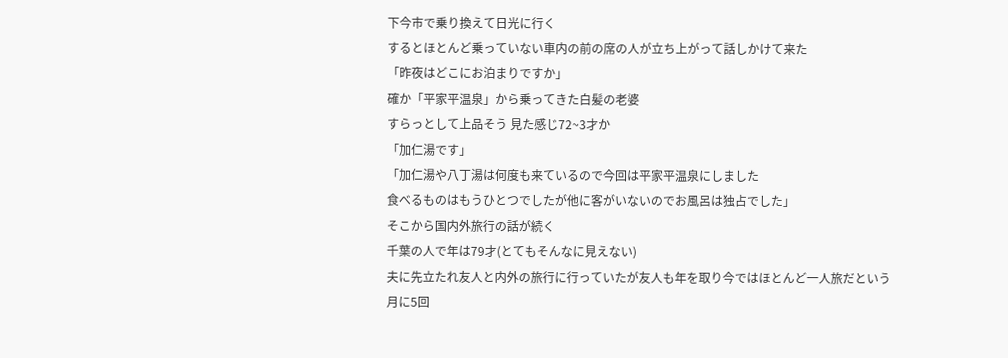下今市で乗り換えて日光に行く
するとほとんど乗っていない車内の前の席の人が立ち上がって話しかけて来た
「昨夜はどこにお泊まりですか」
確か「平家平温泉」から乗ってきた白髪の老婆
すらっとして上品そう 見た感じ72~3才か
「加仁湯です」
「加仁湯や八丁湯は何度も来ているので今回は平家平温泉にしました
食べるものはもうひとつでしたが他に客がいないのでお風呂は独占でした」
そこから国内外旅行の話が続く
千葉の人で年は79才(とてもそんなに見えない)
夫に先立たれ友人と内外の旅行に行っていたが友人も年を取り今ではほとんど一人旅だという
月に5回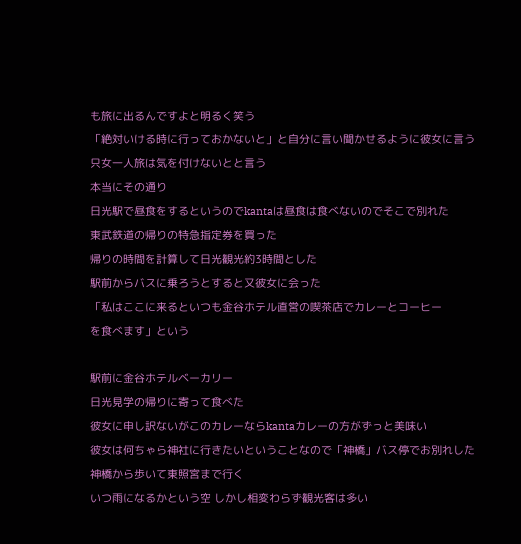も旅に出るんですよと明るく笑う
「絶対いける時に行っておかないと」と自分に言い聞かせるように彼女に言う
只女一人旅は気を付けないとと言う
本当にその通り
日光駅で昼食をするというのでkantaは昼食は食べないのでそこで別れた
東武鉄道の帰りの特急指定券を買った
帰りの時間を計算して日光観光約3時間とした
駅前からバスに乗ろうとすると又彼女に会った
「私はここに来るといつも金谷ホテル直営の喫茶店でカレーとコーヒー
を食べます」という

駅前に金谷ホテルベーカリー
日光見学の帰りに寄って食べた
彼女に申し訳ないがこのカレーならkantaカレーの方がずっと美味い
彼女は何ちゃら神社に行きたいということなので「神橋」バス停でお別れした
神橋から歩いて東照宮まで行く
いつ雨になるかという空 しかし相変わらず観光客は多い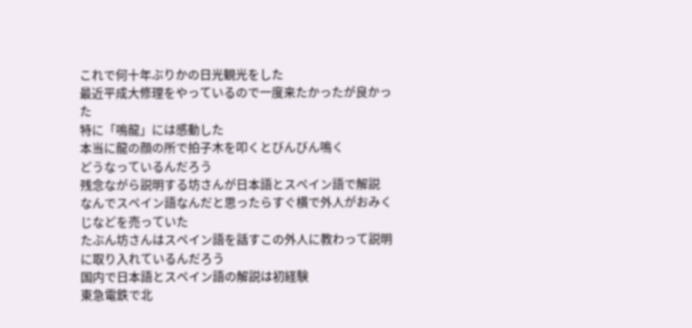これで何十年ぶりかの日光観光をした
最近平成大修理をやっているので一度来たかったが良かった
特に「鳴龍」には感動した
本当に龍の顔の所で拍子木を叩くとびんびん鳴く
どうなっているんだろう
残念ながら説明する坊さんが日本語とスペイン語で解説
なんでスペイン語なんだと思ったらすぐ横で外人がおみくじなどを売っていた
たぶん坊さんはスペイン語を話すこの外人に教わって説明に取り入れているんだろう
国内で日本語とスペイン語の解説は初経験
東急電鉄で北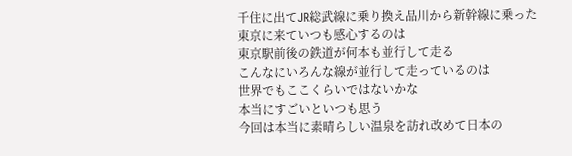千住に出てJR総武線に乗り換え品川から新幹線に乗った
東京に来ていつも感心するのは
東京駅前後の鉄道が何本も並行して走る
こんなにいろんな線が並行して走っているのは
世界でもここくらいではないかな
本当にすごいといつも思う
今回は本当に素晴らしい温泉を訪れ改めて日本の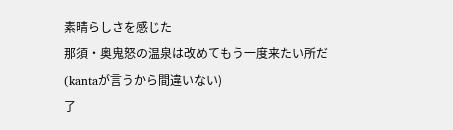素晴らしさを感じた
那須・奥鬼怒の温泉は改めてもう一度来たい所だ
(kantaが言うから間違いない)
了